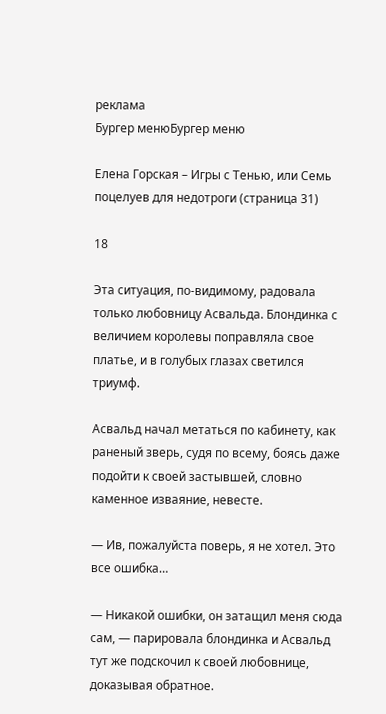реклама
Бургер менюБургер меню

Елена Горская – Игры с Тенью, или Семь поцелуев для недотроги (страница 31)

18

Эта ситуация, по-видимому, радовала только любовницу Асвальда. Блондинка с величием королевы поправляла свое платье, и в голубых глазах светился триумф.

Асвальд начал метаться по кабинету, как раненый зверь, судя по всему, боясь даже подойти к своей застывшей, словно каменное изваяние, невесте.

— Ив, пожалуйста поверь, я не хотел. Это все ошибка…

— Никакой ошибки, он затащил меня сюда сам, — парировала блондинка и Асвальд тут же подскочил к своей любовнице, доказывая обратное.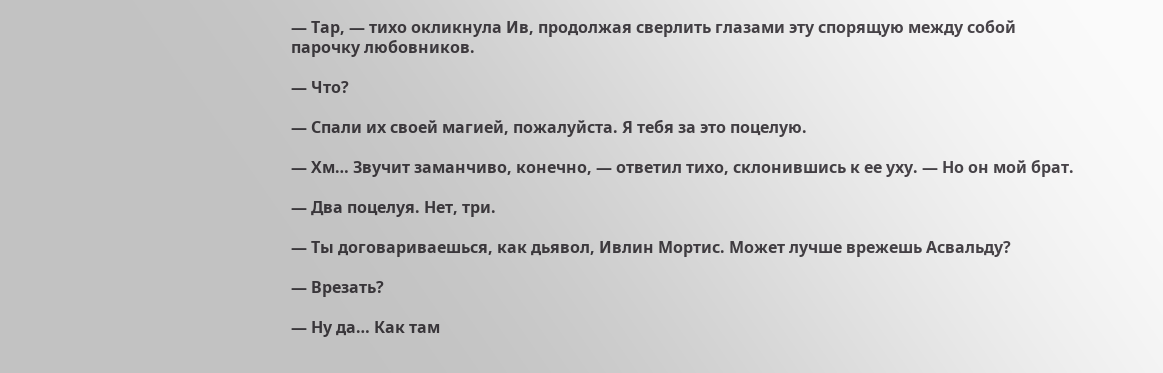— Тар, — тихо окликнула Ив, продолжая сверлить глазами эту спорящую между собой парочку любовников.

— Что?

— Спали их своей магией, пожалуйста. Я тебя за это поцелую.

— Хм… Звучит заманчиво, конечно, — ответил тихо, склонившись к ее уху. — Но он мой брат.

— Два поцелуя. Нет, три.

— Ты договариваешься, как дьявол, Ивлин Мортис. Может лучше врежешь Асвальду?

— Врезать?

— Ну да… Как там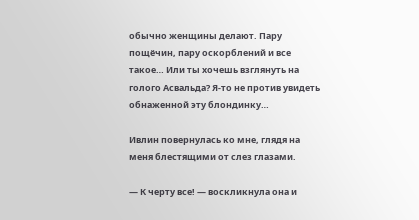обычно женщины делают. Пару пощёчин, пару оскорблений и все такое… Или ты хочешь взглянуть на голого Асвальда? Я-то не против увидеть обнаженной эту блондинку…

Ивлин повернулась ко мне, глядя на меня блестящими от слез глазами.

— К черту все! — воскликнула она и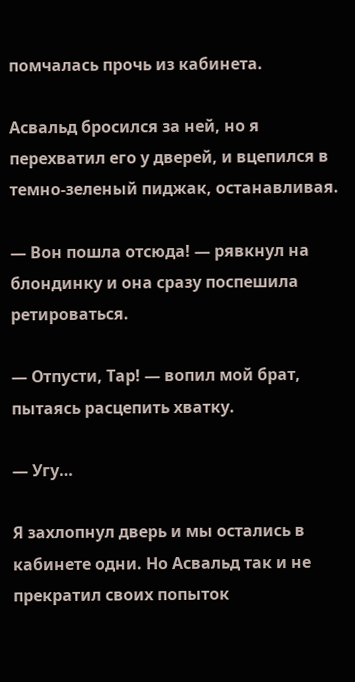помчалась прочь из кабинета.

Асвальд бросился за ней, но я перехватил его у дверей, и вцепился в темно-зеленый пиджак, останавливая.

— Вон пошла отсюда! — рявкнул на блондинку и она сразу поспешила ретироваться.

— Отпусти, Тар! — вопил мой брат, пытаясь расцепить хватку.

— Угу…

Я захлопнул дверь и мы остались в кабинете одни. Но Асвальд так и не прекратил своих попыток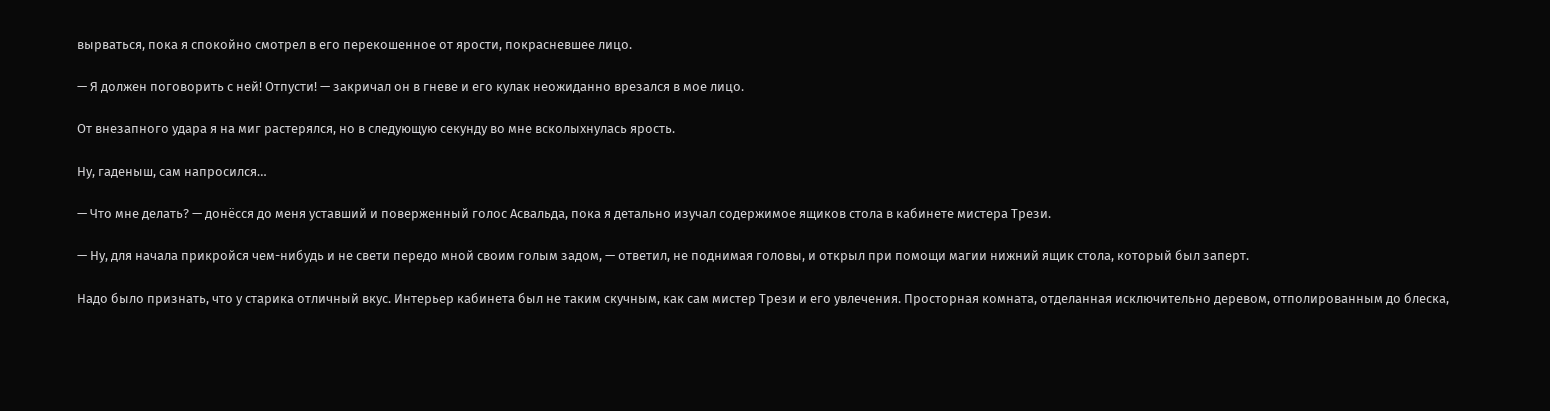вырваться, пока я спокойно смотрел в его перекошенное от ярости, покрасневшее лицо.

— Я должен поговорить с ней! Отпусти! — закричал он в гневе и его кулак неожиданно врезался в мое лицо.

От внезапного удара я на миг растерялся, но в следующую секунду во мне всколыхнулась ярость.

Ну, гаденыш, сам напросился…

— Что мне делать? — донёсся до меня уставший и поверженный голос Асвальда, пока я детально изучал содержимое ящиков стола в кабинете мистера Трези.

— Ну, для начала прикройся чем-нибудь и не свети передо мной своим голым задом, — ответил, не поднимая головы, и открыл при помощи магии нижний ящик стола, который был заперт.

Надо было признать, что у старика отличный вкус. Интерьер кабинета был не таким скучным, как сам мистер Трези и его увлечения. Просторная комната, отделанная исключительно деревом, отполированным до блеска,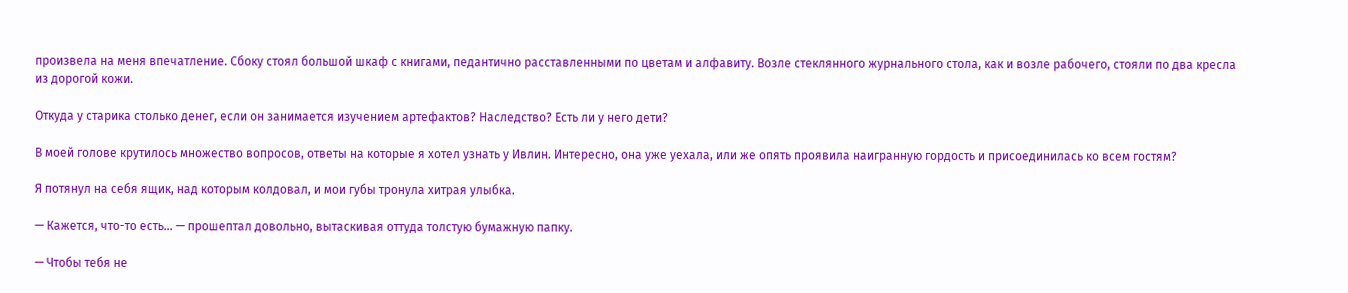произвела на меня впечатление. Сбоку стоял большой шкаф с книгами, педантично расставленными по цветам и алфавиту. Возле стеклянного журнального стола, как и возле рабочего, стояли по два кресла из дорогой кожи.

Откуда у старика столько денег, если он занимается изучением артефактов? Наследство? Есть ли у него дети?

В моей голове крутилось множество вопросов, ответы на которые я хотел узнать у Ивлин. Интересно, она уже уехала, или же опять проявила наигранную гордость и присоединилась ко всем гостям?

Я потянул на себя ящик, над которым колдовал, и мои губы тронула хитрая улыбка.

— Кажется, что-то есть… — прошептал довольно, вытаскивая оттуда толстую бумажную папку.

— Чтобы тебя не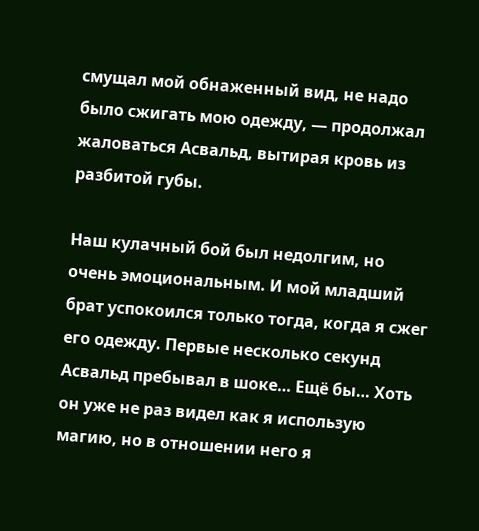смущал мой обнаженный вид, не надо было сжигать мою одежду, — продолжал жаловаться Асвальд, вытирая кровь из разбитой губы.

Наш кулачный бой был недолгим, но очень эмоциональным. И мой младший брат успокоился только тогда, когда я сжег его одежду. Первые несколько секунд Асвальд пребывал в шоке… Ещё бы… Хоть он уже не раз видел как я использую магию, но в отношении него я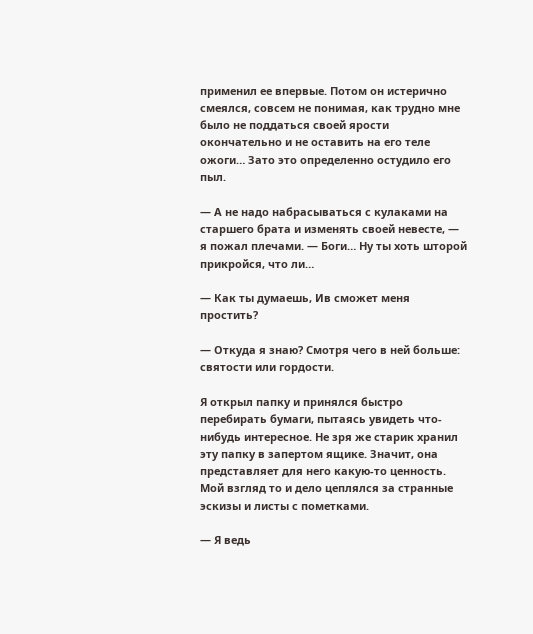применил ее впервые. Потом он истерично смеялся, совсем не понимая, как трудно мне было не поддаться своей ярости окончательно и не оставить на его теле ожоги… Зато это определенно остудило его пыл.

— А не надо набрасываться с кулаками на старшего брата и изменять своей невесте, — я пожал плечами. — Боги… Ну ты хоть шторой прикройся, что ли…

— Как ты думаешь, Ив сможет меня простить?

— Откуда я знаю? Смотря чего в ней больше: святости или гордости.

Я открыл папку и принялся быстро перебирать бумаги, пытаясь увидеть что-нибудь интересное. Не зря же старик хранил эту папку в запертом ящике. Значит, она представляет для него какую-то ценность. Мой взгляд то и дело цеплялся за странные эскизы и листы с пометками.

— Я ведь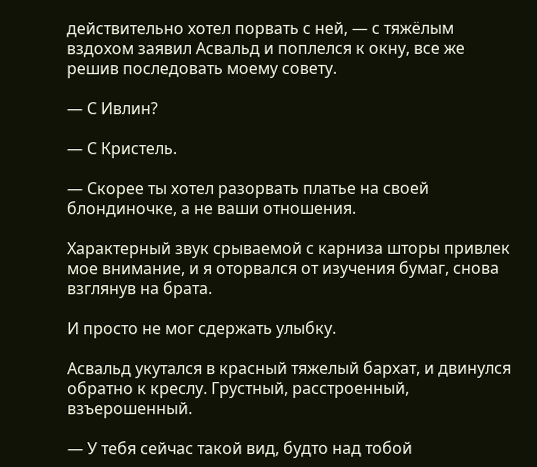действительно хотел порвать с ней, — с тяжёлым вздохом заявил Асвальд и поплелся к окну, все же решив последовать моему совету.

— С Ивлин?

— С Кристель.

— Скорее ты хотел разорвать платье на своей блондиночке, а не ваши отношения.

Характерный звук срываемой с карниза шторы привлек мое внимание, и я оторвался от изучения бумаг, снова взглянув на брата.

И просто не мог сдержать улыбку.

Асвальд укутался в красный тяжелый бархат, и двинулся обратно к креслу. Грустный, расстроенный, взъерошенный.

— У тебя сейчас такой вид, будто над тобой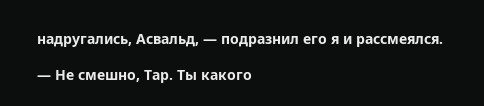надругались, Асвальд, — подразнил его я и рассмеялся.

— Не смешно, Тар. Ты какого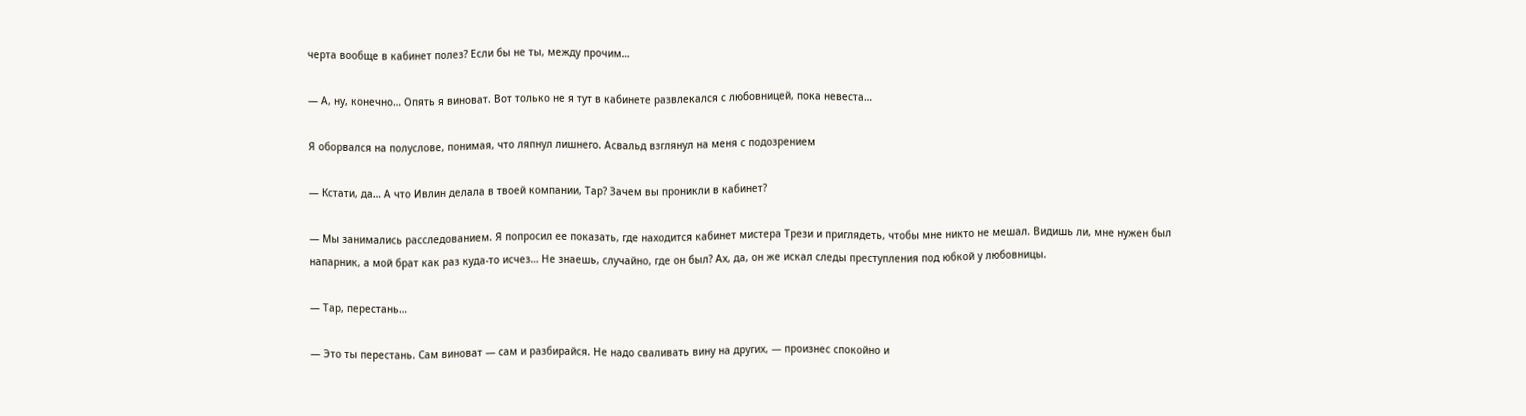черта вообще в кабинет полез? Если бы не ты, между прочим…

— А, ну, конечно… Опять я виноват. Вот только не я тут в кабинете развлекался с любовницей, пока невеста…

Я оборвался на полуслове, понимая, что ляпнул лишнего. Асвальд взглянул на меня с подозрением

— Кстати, да… А что Ивлин делала в твоей компании, Тар? Зачем вы проникли в кабинет?

— Мы занимались расследованием. Я попросил ее показать, где находится кабинет мистера Трези и приглядеть, чтобы мне никто не мешал. Видишь ли, мне нужен был напарник, а мой брат как раз куда-то исчез… Не знаешь, случайно, где он был? Ах, да, он же искал следы преступления под юбкой у любовницы.

— Тар, перестань…

— Это ты перестань. Сам виноват — сам и разбирайся. Не надо сваливать вину на других, — произнес спокойно и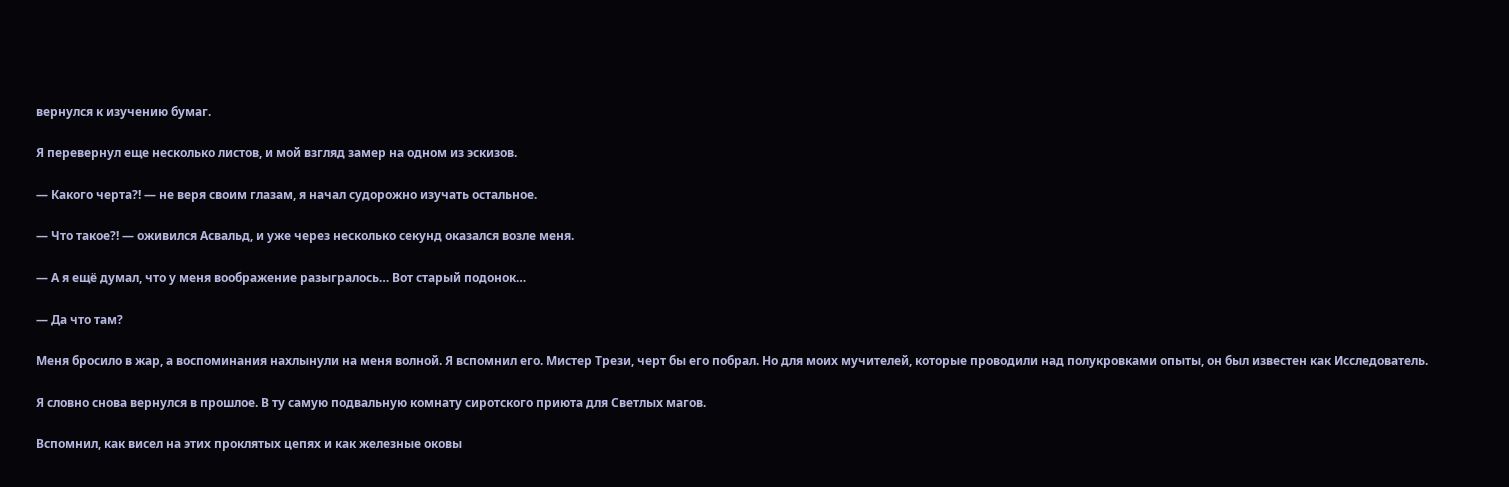вернулся к изучению бумаг.

Я перевернул еще несколько листов, и мой взгляд замер на одном из эскизов.

— Какого черта?! — не веря своим глазам, я начал судорожно изучать остальное.

— Что такое?! — оживился Асвальд, и уже через несколько секунд оказался возле меня.

— А я ещё думал, что у меня воображение разыгралось… Вот старый подонок…

— Да что там?

Меня бросило в жар, а воспоминания нахлынули на меня волной. Я вспомнил его. Мистер Трези, черт бы его побрал. Но для моих мучителей, которые проводили над полукровками опыты, он был известен как Исследователь.

Я словно снова вернулся в прошлое. В ту самую подвальную комнату сиротского приюта для Светлых магов.

Вспомнил, как висел на этих проклятых цепях и как железные оковы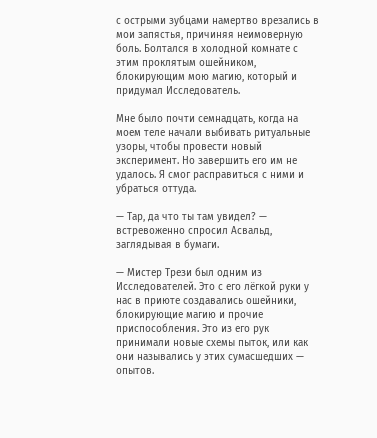с острыми зубцами намертво врезались в мои запястья, причиняя неимоверную боль. Болтался в холодной комнате с этим проклятым ошейником, блокирующим мою магию, который и придумал Исследователь.

Мне было почти семнадцать, когда на моем теле начали выбивать ритуальные узоры, чтобы провести новый эксперимент. Но завершить его им не удалось. Я смог расправиться с ними и убраться оттуда.

— Тар, да что ты там увидел? — встревоженно спросил Асвальд, заглядывая в бумаги.

— Мистер Трези был одним из Исследователей. Это с его лёгкой руки у нас в приюте создавались ошейники, блокирующие магию и прочие приспособления. Это из его рук принимали новые схемы пыток, или как они назывались у этих сумасшедших — опытов.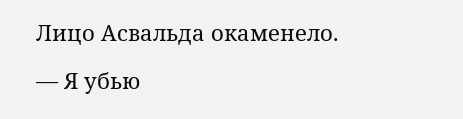Лицо Асвальда окаменело.

— Я убью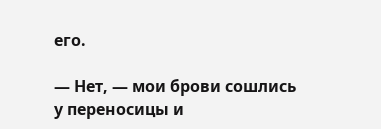его.

— Нет, — мои брови сошлись у переносицы и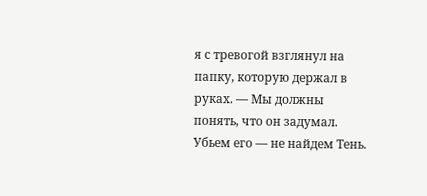я с тревогой взглянул на папку, которую держал в руках. — Мы должны понять, что он задумал. Убьем его — не найдем Тень.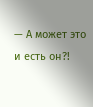— А может это и есть он?!